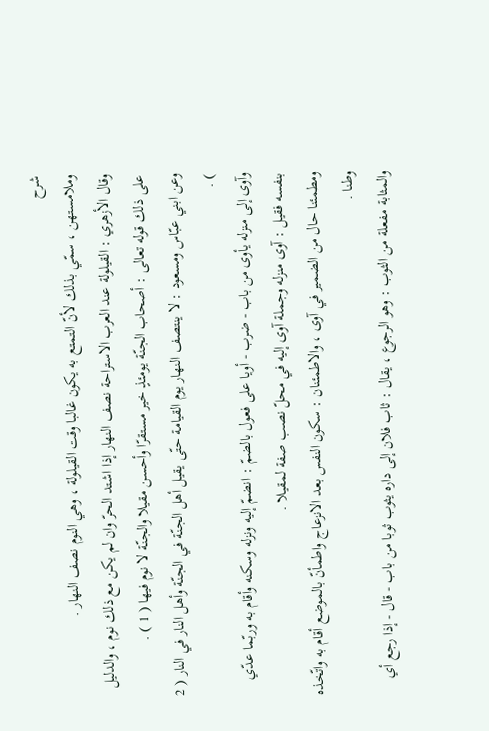شرح
وملامستهن ، سمّي بذلك لأنّ التمتع به يكون غالبا وقت القيلولة ، وهي النوم نصف النهار .
وقال الأزهري : القيلولة عند العرب الاستراحة نصف النهار إذا اشتد الحرّ وان لم يكن مع ذلك نوم ، والدليل على ذلك قوله تعالى : أصحاب الجنّة يومئذٍ خير مستقرّا وأحسن مقيلا والجنّة لا نوم فيها ( 1 ) .
وعن ابني عبّاس ومسعود : لا ينتصف النهار يوم القيامة حتّى يقيل أهل الجنّة في الجنّة وأهل النار في النار ( 2 ) .
وآوى إلى منزله يأوى من باب - ضرب - أويا على فعول بالضمّ : انضمّ إليه ونزله وسكنه وأقام به وربّما عدّي بنفسه فقيل : آوى منزله وجملة آوى إليه في محلّ نصب صفة لمقيلا .
ومطمئنا حال من الضمير في آوى ، والاطمئنان : سكون النفس بعد الانزعاج واطمأنّ بالموضع أقام به واتّخذه وطنا .
والمثابة مفعلة من الثوب : وهو الرجوع ، يقال : ثاب فلان إلى داره يثوب ثوبا من باب - قال - إذا رجع أي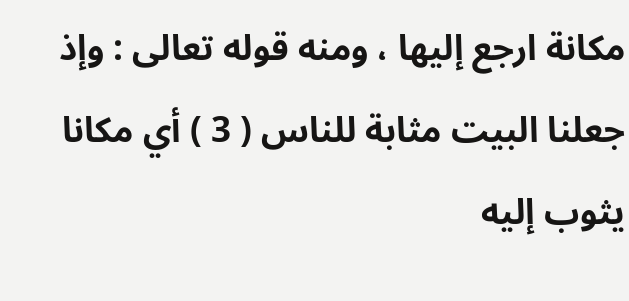مكانة ارجع إليها ، ومنه قوله تعالى : وإذ جعلنا البيت مثابة للناس ( 3 ) أي مكانا يثوب إليه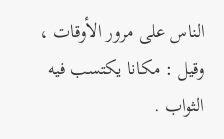الناس على مرور الأوقات ، وقيل : مكانا يكتسب فيه الثواب .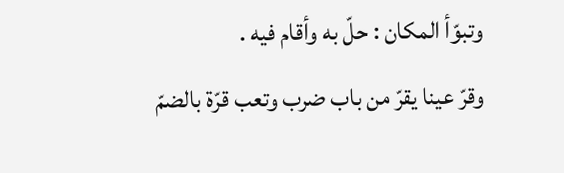وتبوّأ المكان : حلّ به وأقام فيه .
وقرّ عينا يقرّ من باب ضرب وتعب قرّة بالضمّ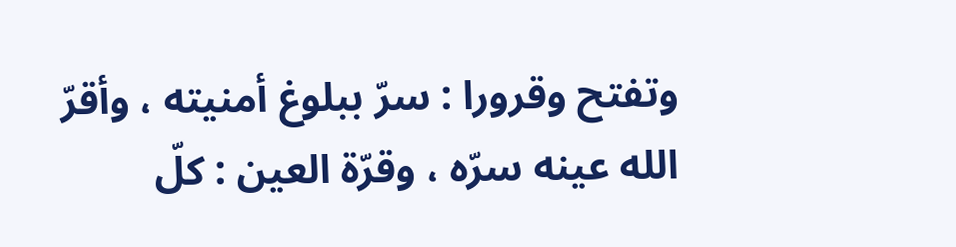وتفتح وقرورا : سرّ ببلوغ أمنيته ، وأقرّ الله عينه سرّه ، وقرّة العين : كلّ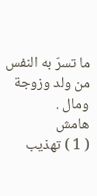ما تسرّ به النفس من ولد وزوجة ومال .
هامش
( 1 ) تهذيب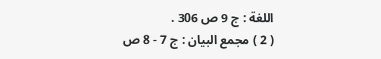اللغة : ج 9 ص 306 .
( 2 ) مجمع البيان : ج 7 - 8 ص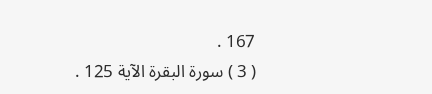167 .
( 3 ) سورة البقرة الآية 125 .